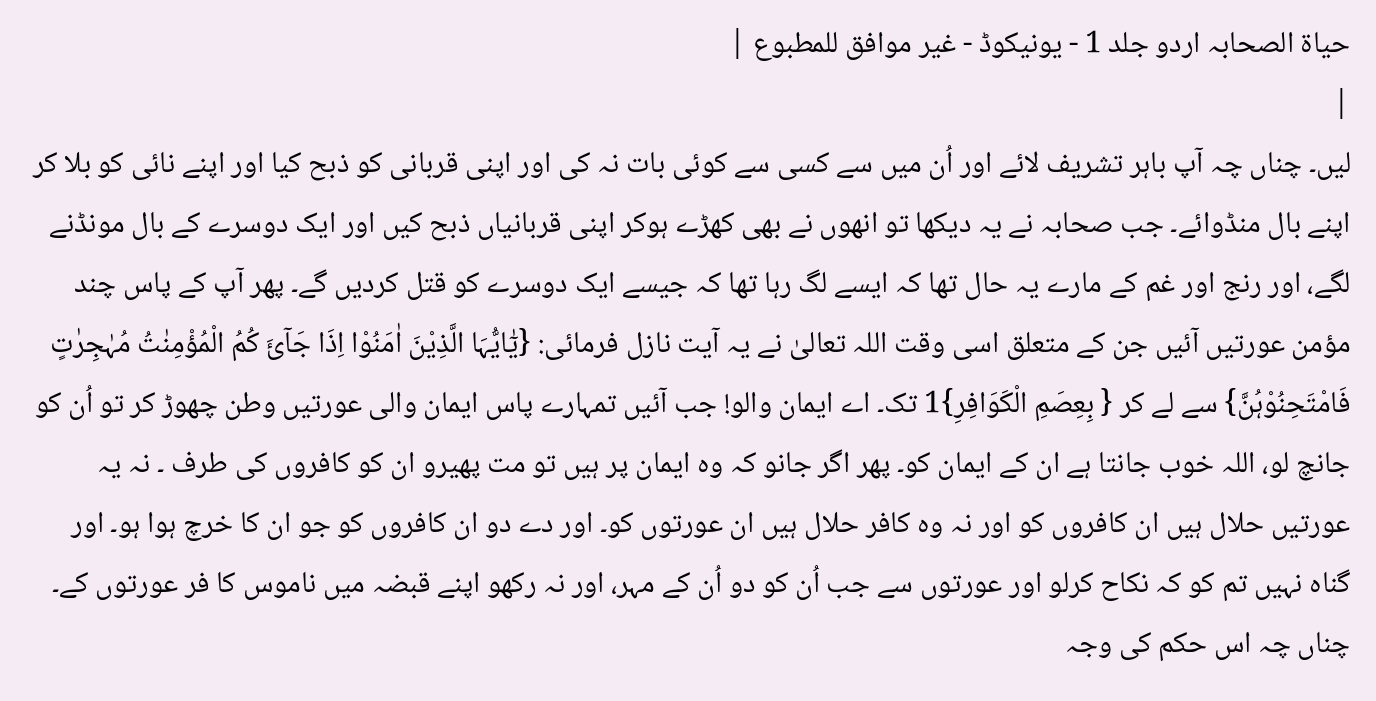حیاۃ الصحابہ اردو جلد 1 - یونیکوڈ - غیر موافق للمطبوع |
|
لیں۔ چناں چہ آپ باہر تشریف لائے اور اُن میں سے کسی سے کوئی بات نہ کی اور اپنی قربانی کو ذبح کیا اور اپنے نائی کو بلا کر اپنے بال منڈوائے۔ جب صحابہ نے یہ دیکھا تو انھوں نے بھی کھڑے ہوکر اپنی قربانیاں ذبح کیں اور ایک دوسرے کے بال مونڈنے لگے، اور رنج اور غم کے مارے یہ حال تھا کہ ایسے لگ رہا تھا کہ جیسے ایک دوسرے کو قتل کردیں گے۔ پھر آپ کے پاس چند مؤمن عورتیں آئیں جن کے متعلق اسی وقت اللہ تعالیٰ نے یہ آیت نازل فرمائی: {یٰٓایُّہَا الَّذِیْنَ اٰمَنُوْا اِذَا جَآئَ کُمُ الْمُؤْمِنٰتُ مُہٰجِرٰتٍ فَامْتَحِنُوْہُنَّ} سے لے کر { بِعِصَمِ الْکَوَافِرِ}1 تک۔ اے ایمان والو! جب آئیں تمہارے پاس ایمان والی عورتیں وطن چھوڑ کر تو اُن کو جانچ لو، اللہ خوب جانتا ہے ان کے ایمان کو۔ پھر اگر جانو کہ وہ ایمان پر ہیں تو مت پھیرو ان کو کافروں کی طرف ۔ نہ یہ عورتیں حلال ہیں ان کافروں کو اور نہ وہ کافر حلال ہیں ان عورتوں کو۔ اور دے دو ان کافروں کو جو ان کا خرچ ہوا ہو۔ اور گناہ نہیں تم کو کہ نکاح کرلو اور عورتوں سے جب اُن کو دو اُن کے مہر، اور نہ رکھو اپنے قبضہ میں ناموس کا فر عورتوں کے۔ چناں چہ اس حکم کی وجہ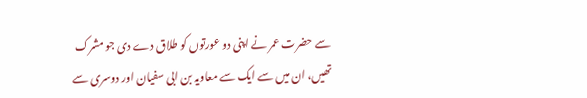سے حضرت عمر نے اپنی دو عورتوں کو طلاق دے دی جو مشرک تھیں، ان میں سے ایک سے معاویہ بن ابی سفیان اور دوسری سے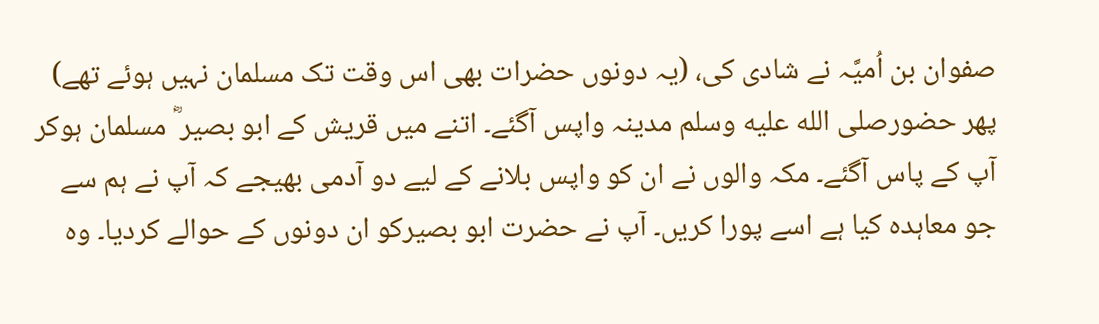صفوان بن اُمیَّہ نے شادی کی، (یہ دونوں حضرات بھی اس وقت تک مسلمان نہیں ہوئے تھے) پھر حضورصلى الله عليه وسلم مدینہ واپس آگئے۔ اتنے میں قریش کے ابو بصیر ؓ مسلمان ہوکر آپ کے پاس آگئے۔ مکہ والوں نے ان کو واپس بلانے کے لیے دو آدمی بھیجے کہ آپ نے ہم سے جو معاہدہ کیا ہے اسے پورا کریں۔ آپ نے حضرت ابو بصیرکو ان دونوں کے حوالے کردیا۔ وہ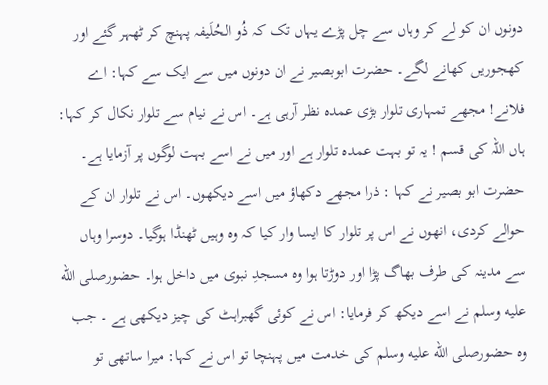دونوں ان کو لے کر وہاں سے چل پڑے یہاں تک کہ ذُو الحُلَیفہ پہنچ کر ٹھہر گئے اور کھجوریں کھانے لگے۔ حضرت ابوبصیر نے ان دونوں میں سے ایک سے کہا: اے فلانے! مجھے تمہاری تلوار بڑی عمدہ نظر آرہی ہے۔ اس نے نیام سے تلوار نکال کر کہا: ہاں اللہ کی قسم ! یہ تو بہت عمدہ تلوار ہے اور میں نے اسے بہت لوگوں پر آزمایا ہے۔ حضرت ابو بصیر نے کہا : ذرا مجھے دکھاؤ میں اسے دیکھوں۔ اس نے تلوار ان کے حوالے کردی، انھوں نے اس پر تلوار کا ایسا وار کیا کہ وہ وہیں ٹھنڈا ہوگیا۔ دوسرا وہاں سے مدینہ کی طرف بھاگ پڑا اور دوڑتا ہوا وہ مسجدِ نبوی میں داخل ہوا۔ حضورصلى الله عليه وسلم نے اسے دیکھ کر فرمایا: اس نے کوئی گھبراہٹ کی چیز دیکھی ہے ۔ جب وہ حضورصلى الله عليه وسلم کی خدمت میں پہنچا تو اس نے کہا: میرا ساتھی تو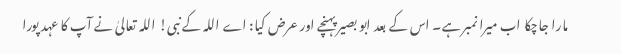مارا جاچکا اب میرا نمبر ہے۔ اس کے بعد ابو بصیر پہنچے اور عرض کیا: اے اللہ کے نبی! اللہ تعالیٰ نے آپ کا عہد پورا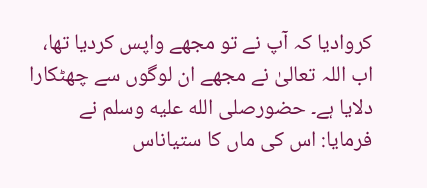کروادیا کہ آپ نے تو مجھے واپس کردیا تھا، اب اللہ تعالیٰ نے مجھے ان لوگوں سے چھٹکارا دلایا ہے۔ حضورصلى الله عليه وسلم نے فرمایا: اس کی ماں کا ستیاناس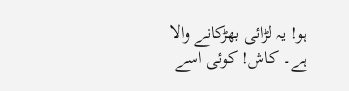ہو! یہ لڑائی بھڑکانے والا ہے۔ کاش! کوئی اسے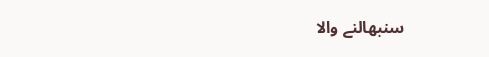سنبھالنے والا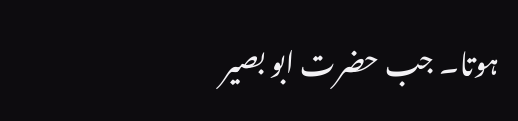ہوتا۔ جب حضرت ابو بصیر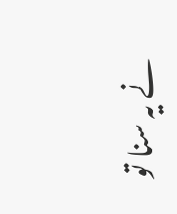نے یہ سنا تو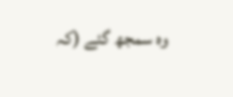وہ سمجھ گئے (کہ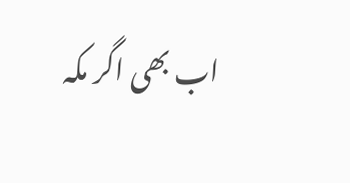اب بھی اگر مکہ